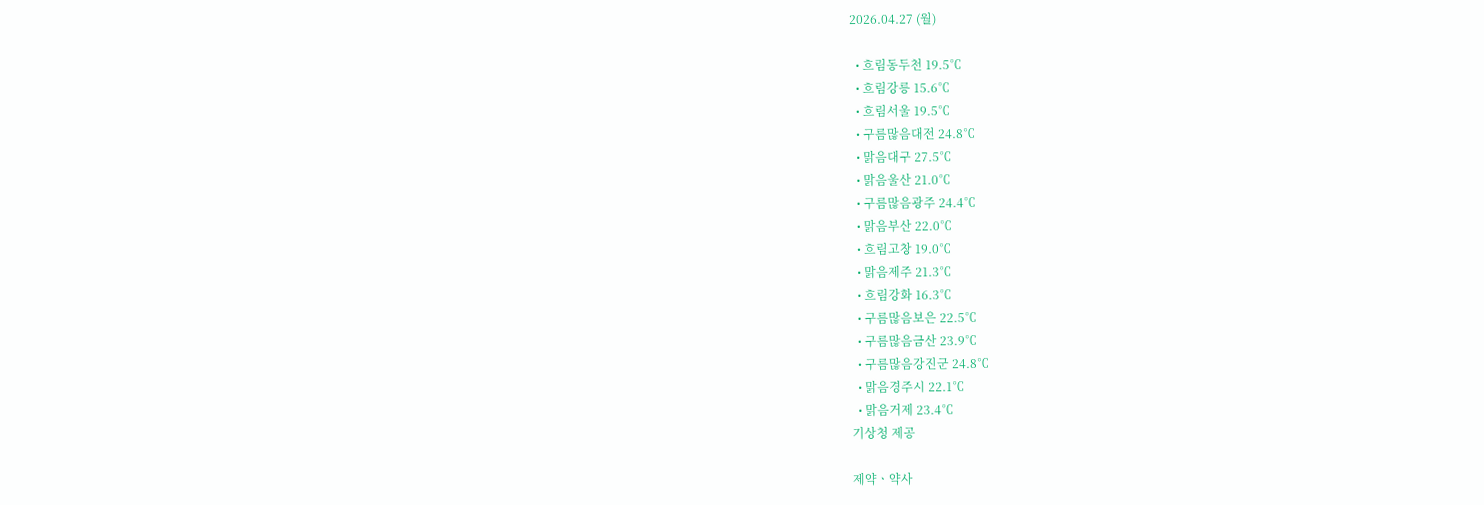2026.04.27 (월)

  • 흐림동두천 19.5℃
  • 흐림강릉 15.6℃
  • 흐림서울 19.5℃
  • 구름많음대전 24.8℃
  • 맑음대구 27.5℃
  • 맑음울산 21.0℃
  • 구름많음광주 24.4℃
  • 맑음부산 22.0℃
  • 흐림고창 19.0℃
  • 맑음제주 21.3℃
  • 흐림강화 16.3℃
  • 구름많음보은 22.5℃
  • 구름많음금산 23.9℃
  • 구름많음강진군 24.8℃
  • 맑음경주시 22.1℃
  • 맑음거제 23.4℃
기상청 제공

제약ㆍ약사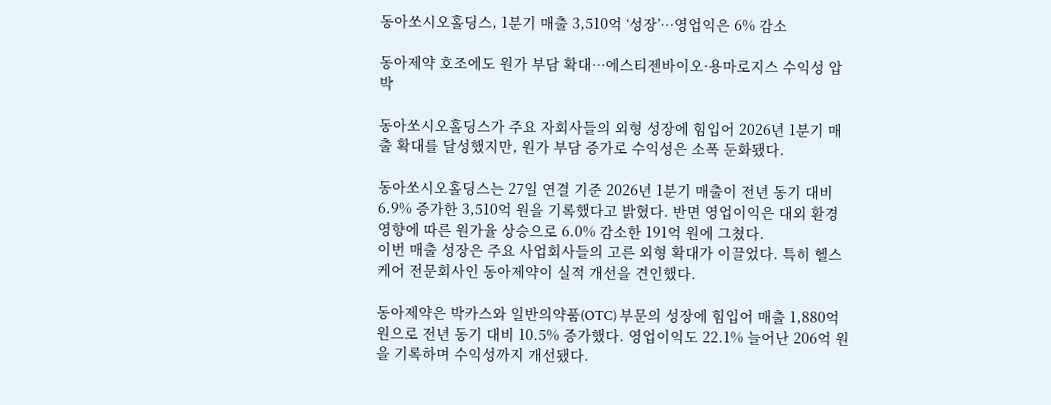동아쏘시오홀딩스, 1분기 매출 3,510억 ‘성장’…영업익은 6% 감소

동아제약 호조에도 원가 부담 확대…에스티젠바이오·용마로지스 수익성 압박

동아쏘시오홀딩스가 주요 자회사들의 외형 성장에 힘입어 2026년 1분기 매출 확대를 달성했지만, 원가 부담 증가로 수익성은 소폭 둔화됐다.

동아쏘시오홀딩스는 27일 연결 기준 2026년 1분기 매출이 전년 동기 대비 6.9% 증가한 3,510억 원을 기록했다고 밝혔다. 반면 영업이익은 대외 환경 영향에 따른 원가율 상승으로 6.0% 감소한 191억 원에 그쳤다.
이번 매출 성장은 주요 사업회사들의 고른 외형 확대가 이끌었다. 특히 헬스케어 전문회사인 동아제약이 실적 개선을 견인했다.

동아제약은 박카스와 일반의약품(OTC) 부문의 성장에 힘입어 매출 1,880억 원으로 전년 동기 대비 10.5% 증가했다. 영업이익도 22.1% 늘어난 206억 원을 기록하며 수익성까지 개선됐다.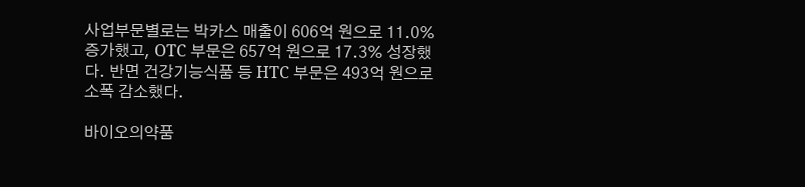사업부문별로는 박카스 매출이 606억 원으로 11.0% 증가했고, OTC 부문은 657억 원으로 17.3% 성장했다. 반면 건강기능식품 등 HTC 부문은 493억 원으로 소폭 감소했다.

바이오의약품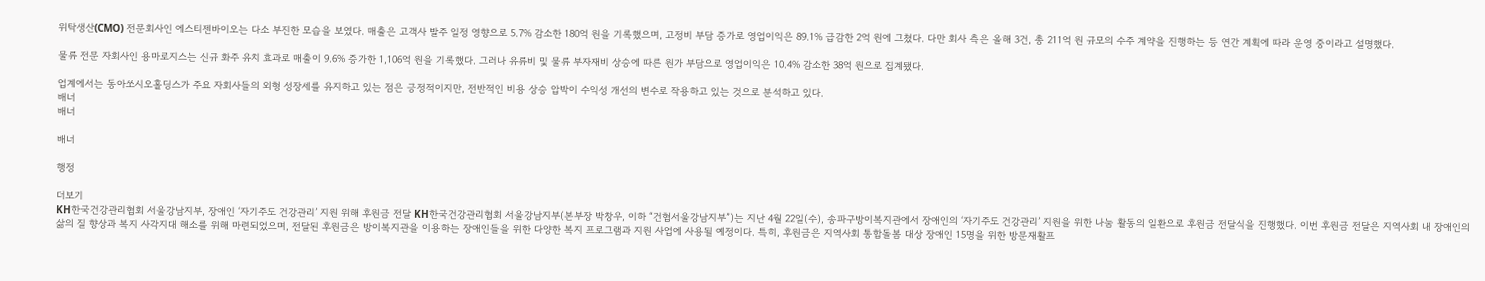위탁생산(CMO) 전문회사인 에스티젠바이오는 다소 부진한 모습을 보였다. 매출은 고객사 발주 일정 영향으로 5.7% 감소한 180억 원을 기록했으며, 고정비 부담 증가로 영업이익은 89.1% 급감한 2억 원에 그쳤다. 다만 회사 측은 올해 3건, 총 211억 원 규모의 수주 계약을 진행하는 등 연간 계획에 따라 운영 중이라고 설명했다.

물류 전문 자회사인 용마로지스는 신규 화주 유치 효과로 매출이 9.6% 증가한 1,106억 원을 기록했다. 그러나 유류비 및 물류 부자재비 상승에 따른 원가 부담으로 영업이익은 10.4% 감소한 38억 원으로 집계됐다.

업계에서는 동아쏘시오홀딩스가 주요 자회사들의 외형 성장세를 유지하고 있는 점은 긍정적이지만, 전반적인 비용 상승 압박이 수익성 개선의 변수로 작용하고 있는 것으로 분석하고 있다.
배너
배너

배너

행정

더보기
KH한국건강관리협회 서울강남지부, 장애인 ‘자기주도 건강관리’ 지원 위해 후원금 전달 KH한국건강관리협회 서울강남지부(본부장 박창우, 이하 “건협서울강남지부”)는 지난 4월 22일(수), 송파구방이복지관에서 장애인의 ‘자기주도 건강관리’ 지원을 위한 나눔 활동의 일환으로 후원금 전달식을 진행했다. 이번 후원금 전달은 지역사회 내 장애인의 삶의 질 향상과 복지 사각지대 해소를 위해 마련되었으며, 전달된 후원금은 방이복지관을 이용하는 장애인들을 위한 다양한 복지 프로그램과 지원 사업에 사용될 예정이다. 특히, 후원금은 지역사회 통합돌봄 대상 장애인 15명을 위한 방문재활프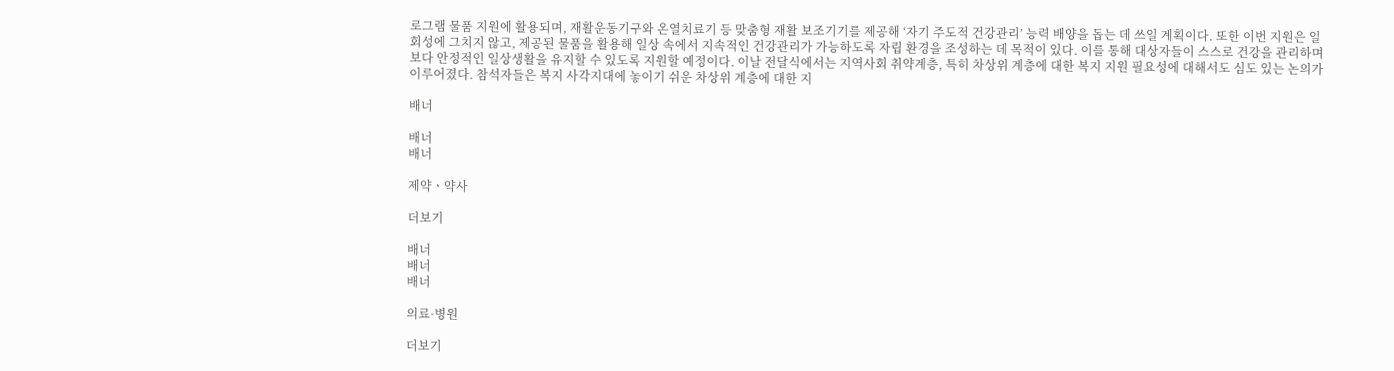로그램 물품 지원에 활용되며, 재활운동기구와 온열치료기 등 맞춤형 재활 보조기기를 제공해 ‘자기 주도적 건강관리’ 능력 배양을 돕는 데 쓰일 계획이다. 또한 이번 지원은 일회성에 그치지 않고, 제공된 물품을 활용해 일상 속에서 지속적인 건강관리가 가능하도록 자립 환경을 조성하는 데 목적이 있다. 이를 통해 대상자들이 스스로 건강을 관리하며 보다 안정적인 일상생활을 유지할 수 있도록 지원할 예정이다. 이날 전달식에서는 지역사회 취약계층, 특히 차상위 계층에 대한 복지 지원 필요성에 대해서도 심도 있는 논의가 이루어졌다. 참석자들은 복지 사각지대에 놓이기 쉬운 차상위 계층에 대한 지

배너

배너
배너

제약ㆍ약사

더보기

배너
배너
배너

의료·병원

더보기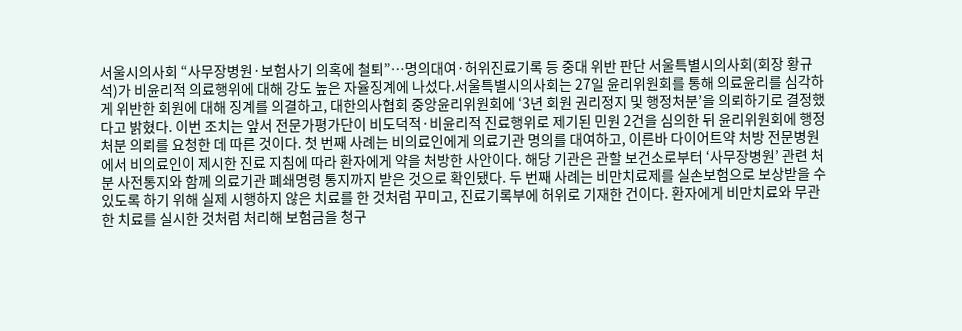서울시의사회 “사무장병원·보험사기 의혹에 철퇴”…명의대여·허위진료기록 등 중대 위반 판단 서울특별시의사회(회장 황규석)가 비윤리적 의료행위에 대해 강도 높은 자율징계에 나섰다.서울특별시의사회는 27일 윤리위원회를 통해 의료윤리를 심각하게 위반한 회원에 대해 징계를 의결하고, 대한의사협회 중앙윤리위원회에 ‘3년 회원 권리정지 및 행정처분’을 의뢰하기로 결정했다고 밝혔다. 이번 조치는 앞서 전문가평가단이 비도덕적·비윤리적 진료행위로 제기된 민원 2건을 심의한 뒤 윤리위원회에 행정처분 의뢰를 요청한 데 따른 것이다. 첫 번째 사례는 비의료인에게 의료기관 명의를 대여하고, 이른바 다이어트약 처방 전문병원에서 비의료인이 제시한 진료 지침에 따라 환자에게 약을 처방한 사안이다. 해당 기관은 관할 보건소로부터 ‘사무장병원’ 관련 처분 사전통지와 함께 의료기관 폐쇄명령 통지까지 받은 것으로 확인됐다. 두 번째 사례는 비만치료제를 실손보험으로 보상받을 수 있도록 하기 위해 실제 시행하지 않은 치료를 한 것처럼 꾸미고, 진료기록부에 허위로 기재한 건이다. 환자에게 비만치료와 무관한 치료를 실시한 것처럼 처리해 보험금을 청구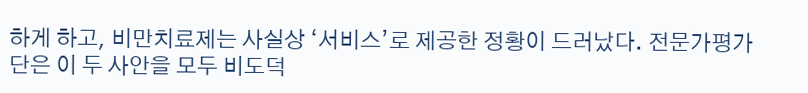하게 하고, 비만치료제는 사실상 ‘서비스’로 제공한 정황이 드러났다. 전문가평가단은 이 두 사안을 모두 비도덕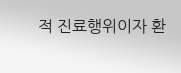적 진료행위이자 환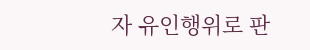자 유인행위로 판